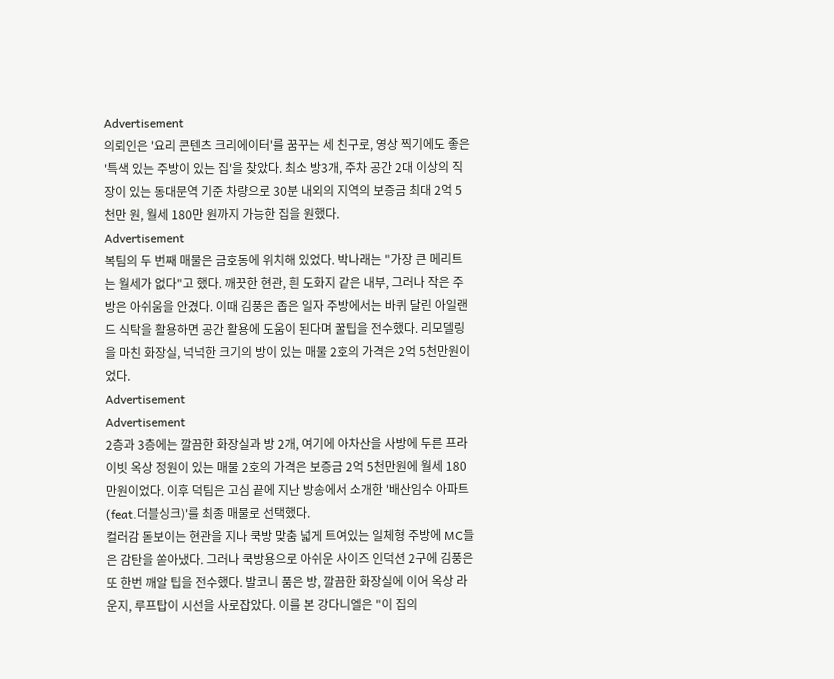Advertisement
의뢰인은 '요리 콘텐츠 크리에이터'를 꿈꾸는 세 친구로, 영상 찍기에도 좋은 '특색 있는 주방이 있는 집'을 찾았다. 최소 방3개, 주차 공간 2대 이상의 직장이 있는 동대문역 기준 차량으로 30분 내외의 지역의 보증금 최대 2억 5천만 원, 월세 180만 원까지 가능한 집을 원했다.
Advertisement
복팀의 두 번째 매물은 금호동에 위치해 있었다. 박나래는 "가장 큰 메리트는 월세가 없다"고 했다. 깨끗한 현관, 흰 도화지 같은 내부, 그러나 작은 주방은 아쉬움을 안겼다. 이때 김풍은 좁은 일자 주방에서는 바퀴 달린 아일랜드 식탁을 활용하면 공간 활용에 도움이 된다며 꿀팁을 전수했다. 리모델링을 마친 화장실, 넉넉한 크기의 방이 있는 매물 2호의 가격은 2억 5천만원이었다.
Advertisement
Advertisement
2층과 3층에는 깔끔한 화장실과 방 2개, 여기에 아차산을 사방에 두른 프라이빗 옥상 정원이 있는 매물 2호의 가격은 보증금 2억 5천만원에 월세 180만원이었다. 이후 덕팀은 고심 끝에 지난 방송에서 소개한 '배산임수 아파트(feat.더블싱크)'를 최종 매물로 선택했다.
컬러감 돋보이는 현관을 지나 쿡방 맞춤 넓게 트여있는 일체형 주방에 MC들은 감탄을 쏟아냈다. 그러나 쿡방용으로 아쉬운 사이즈 인덕션 2구에 김풍은 또 한번 깨알 팁을 전수했다. 발코니 품은 방, 깔끔한 화장실에 이어 옥상 라운지, 루프탑이 시선을 사로잡았다. 이를 본 강다니엘은 "이 집의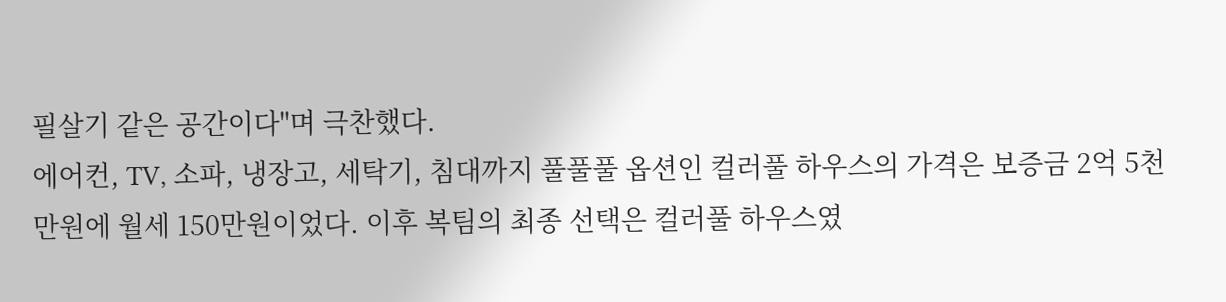필살기 같은 공간이다"며 극찬했다.
에어컨, TV, 소파, 냉장고, 세탁기, 침대까지 풀풀풀 옵션인 컬러풀 하우스의 가격은 보증금 2억 5천만원에 월세 150만원이었다. 이후 복팀의 최종 선택은 컬러풀 하우스였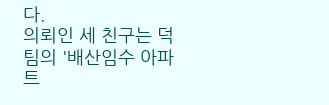다.
의뢰인 세 친구는 덕팀의 '배산임수 아파트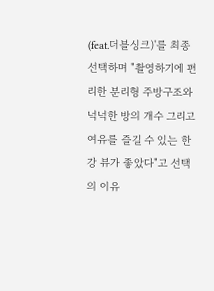(feat.더블싱크)'를 최종 선택하며 "촬영하기에 편리한 분리형 주방구조와 넉넉한 방의 개수 그리고 여유를 즐길 수 있는 한강 뷰가 좋았다"고 선택의 이유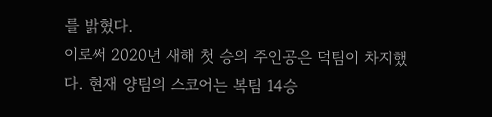를 밝혔다.
이로써 2020년 새해 첫 승의 주인공은 덕팀이 차지했다. 현재 양팀의 스코어는 복팀 14승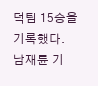덕팀 15승을 기록했다.
남재륜 기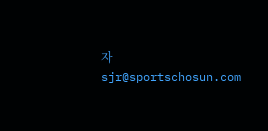자 sjr@sportschosun.com